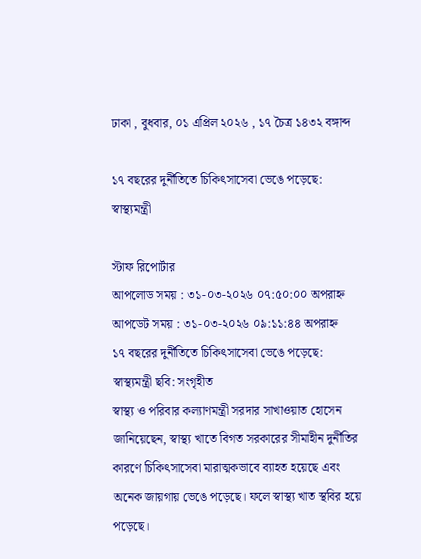ঢাকা , বুধবার, ০১ এপ্রিল ২০২৬ , ১৭ চৈত্র ১৪৩২ বঙ্গাব্দ

১৭ বছরের দুর্নীতিতে চিকিৎসাসেবা ভেঙে পড়েছে: স্বাস্থ্যমন্ত্রী

স্টাফ রিপোর্টার
আপলোড সময় : ৩১-০৩-২০২৬ ০৭:৫০:০০ অপরাহ্ন
আপডেট সময় : ৩১-০৩-২০২৬ ০৯:১১:৪৪ অপরাহ্ন
১৭ বছরের দুর্নীতিতে চিকিৎসাসেবা ভেঙে পড়েছে: স্বাস্থ্যমন্ত্রী ছবি: সংগৃহীত
স্বাস্থ্য ও পরিবার কল্যাণমন্ত্রী সরদার সাখাওয়াত হোসেন জানিয়েছেন, স্বাস্থ্য খাতে বিগত সরকারের সীমাহীন দুর্নীতির কারণে চিকিৎসাসেবা মারাত্মকভাবে ব্যাহত হয়েছে এবং অনেক জায়গায় ভেঙে পড়েছে। ফলে স্বাস্থ্য খাত স্থবির হয়ে পড়েছে।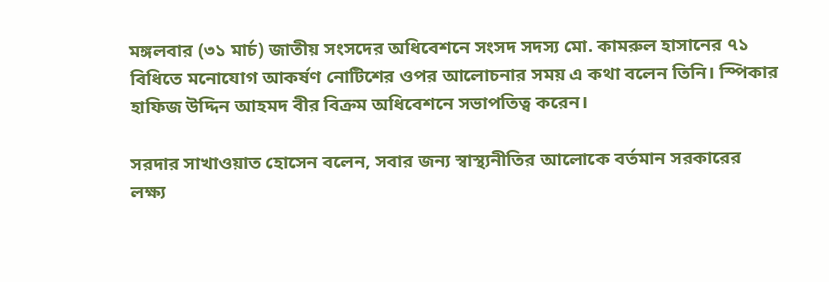মঙ্গলবার (৩১ মার্চ) জাতীয় সংসদের অধিবেশনে সংসদ সদস্য মো. কামরুল হাসানের ৭১ বিধিতে মনোযোগ আকর্ষণ নোটিশের ওপর আলোচনার সময় এ কথা বলেন তিনি। স্পিকার হাফিজ উদ্দিন আহমদ বীর বিক্রম অধিবেশনে সভাপতিত্ব করেন।

সরদার সাখাওয়াত হোসেন বলেন, সবার জন্য স্বাস্থ্যনীতির আলোকে বর্তমান সরকারের লক্ষ্য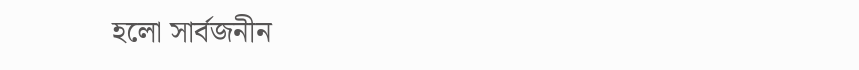হলো সার্বজনীন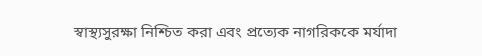স্বাস্থ্যসুরক্ষা নিশ্চিত করা এবং প্রত্যেক নাগরিককে মর্যাদা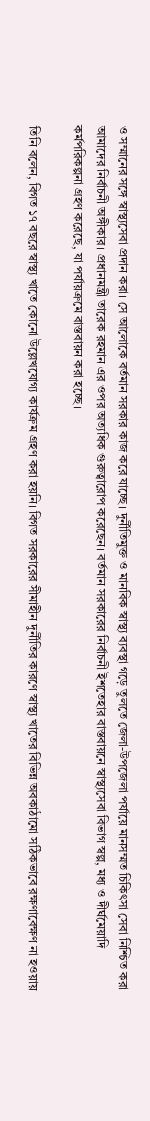ও সম্মানের সঙ্গে স্বাস্থ্যসেবা প্রদান করা। সে আলোকে বর্তমান সরকার কাজ করে যাচ্ছে। দুর্নীতিমুক্ত ও মানবিক স্বাস্থ্য ব্যবস্থা গড়ে তুলতে জেলা-উপজেলা পর্যায়ে মানসম্মত চিকিৎসা সেবা নিশ্চিত করা আমাদের নির্বাচনী অঙ্গীকার। প্রধানমন্ত্রী তারেক রহমান এর ওপর অত্যধিক গুরুত্বারোপ করেছেন। বর্তমান সরকারের নির্বাচনী ইশতেহার বাস্তবায়নে স্বাস্থ্যসেবা বিভাগ স্বল্প, মধ্য ও দীর্ঘমেয়াদি কর্মপরিকল্পনা গ্রহণ করেছে, যা পর্যায়ক্রমে বাস্তবায়ন করা হচ্ছে।

তিনি বলেন, বিগত ১৭ বছরে স্বাস্থ্য খাতে কোনো উল্লেখযোগ্য কার্যক্রম গ্রহণ করা হয়নি। বিগত সরকারের সীমাহীন দুর্নীতির কারণে স্বাস্থ্য খাতের বিভিন্ন অবকাঠামো সঠিকভাবে রক্ষণাবেক্ষণ না হওয়ায়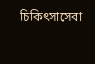চিকিৎসাসেবা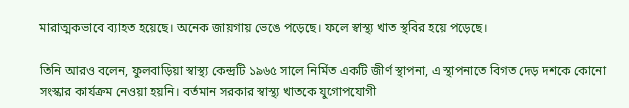মারাত্মকভাবে ব্যাহত হয়েছে। অনেক জায়গায় ভেঙে পড়েছে। ফলে স্বাস্থ্য খাত স্থবির হয়ে পড়েছে।

তিনি আরও বলেন, ফুলবাড়িয়া স্বাস্থ্য কেন্দ্রটি ১৯৬৫ সালে নির্মিত একটি জীর্ণ স্থাপনা, এ স্থাপনাতে বিগত দেড় দশকে কোনো সংস্কার কার্যক্রম নেওয়া হয়নি। বর্তমান সরকার স্বাস্থ্য খাতকে যুগোপযোগী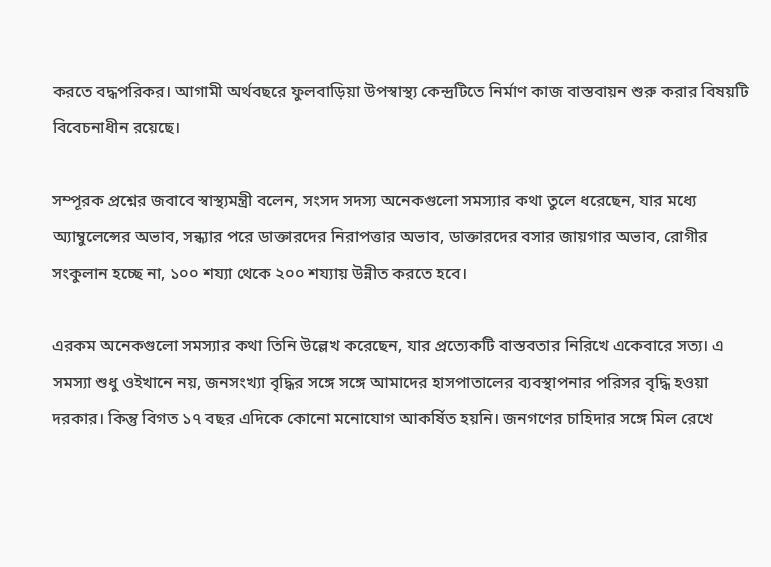করতে বদ্ধপরিকর। আগামী অর্থবছরে ফুলবাড়িয়া উপস্বাস্থ্য কেন্দ্রটিতে নির্মাণ কাজ বাস্তবায়ন শুরু করার বিষয়টি বিবেচনাধীন রয়েছে।

সম্পূরক প্রশ্নের জবাবে স্বাস্থ্যমন্ত্রী বলেন, সংসদ সদস্য অনেকগুলো সমস্যার কথা তুলে ধরেছেন, যার মধ্যে অ্যাম্বুলেন্সের অভাব, সন্ধ্যার পরে ডাক্তারদের নিরাপত্তার অভাব, ডাক্তারদের বসার জায়গার অভাব, রোগীর সংকুলান হচ্ছে না, ১০০ শয্যা থেকে ২০০ শয্যায় উন্নীত করতে হবে।

এরকম অনেকগুলো সমস্যার কথা তিনি উল্লেখ করেছেন, যার প্রত্যেকটি বাস্তবতার নিরিখে একেবারে সত্য। এ সমস্যা শুধু ওইখানে নয়, জনসংখ্যা বৃদ্ধির সঙ্গে সঙ্গে আমাদের হাসপাতালের ব্যবস্থাপনার পরিসর বৃদ্ধি হওয়া দরকার। কিন্তু বিগত ১৭ বছর এদিকে কোনো মনোযোগ আকর্ষিত হয়নি। জনগণের চাহিদার সঙ্গে মিল রেখে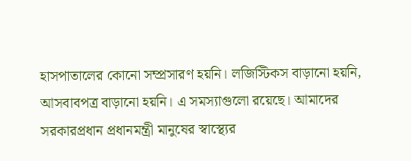হাসপাতালের কোনো সম্প্রসারণ হয়নি। লজিস্টিকস বাড়ানো হয়নি, আসবাবপত্র বাড়ানো হয়নি। এ সমস্যাগুলো রয়েছে। আমাদের সরকারপ্রধান প্রধানমন্ত্রী মানুষের স্বাস্থ্যের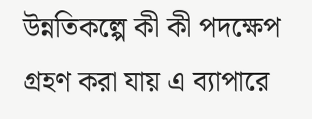উন্নতিকল্পে কী কী পদক্ষেপ গ্রহণ করা যায় এ ব্যাপারে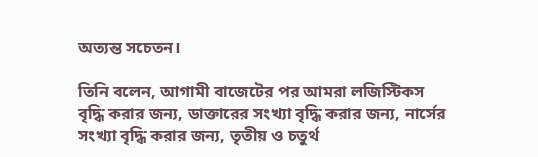অত্যন্ত সচেতন।

তিনি বলেন, আগামী বাজেটের পর আমরা লজিস্টিকস বৃদ্ধি করার জন্য, ডাক্তারের সংখ্যা বৃদ্ধি করার জন্য, নার্সের সংখ্যা বৃদ্ধি করার জন্য, তৃতীয় ও চতুর্থ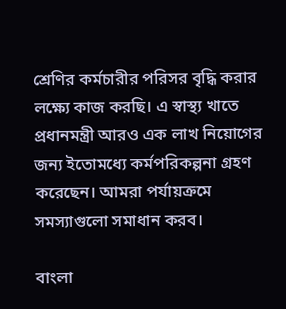শ্রেণির কর্মচারীর পরিসর বৃদ্ধি করার লক্ষ্যে কাজ করছি। এ স্বাস্থ্য খাতে প্রধানমন্ত্রী আরও এক লাখ নিয়োগের জন্য ইতোমধ্যে কর্মপরিকল্পনা গ্রহণ করেছেন। আমরা পর্যায়ক্রমে সমস্যাগুলো সমাধান করব।

বাংলা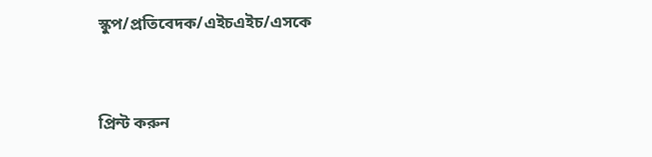স্কুপ/প্রতিবেদক/এইচএইচ/এসকে


প্রিন্ট করুন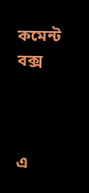কমেন্ট বক্স



এ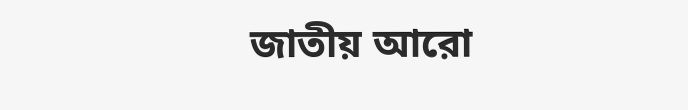জাতীয় আরো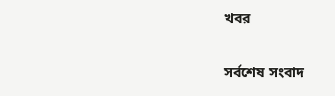খবর

সর্বশেষ সংবাদ